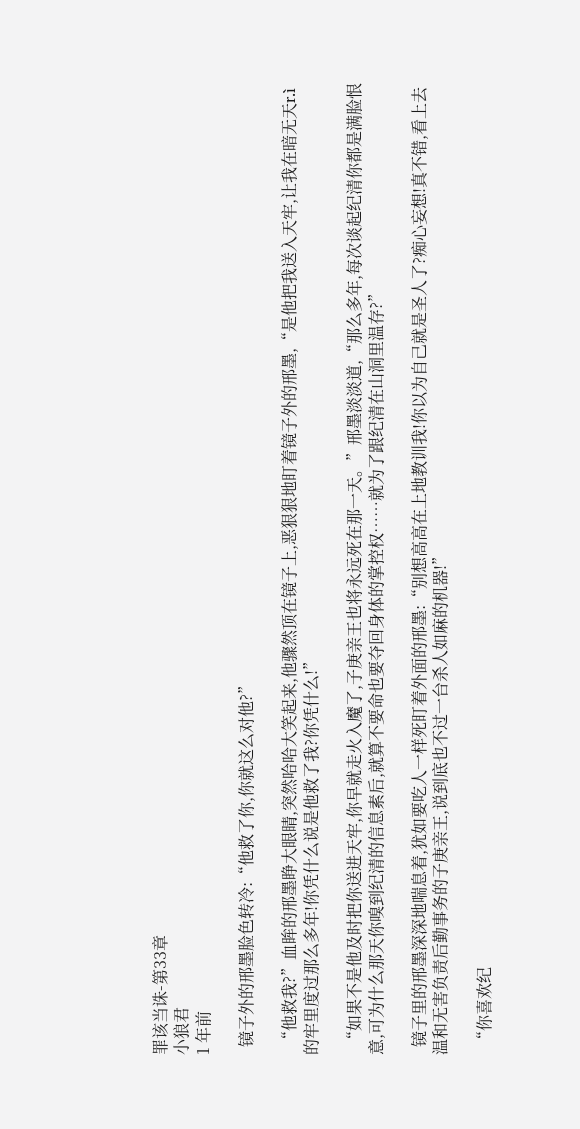罪该当诛-第33章
小狼君
1 年前

  镜子外的邢墨脸色转冷:“他救了你,你就这么对他?”

  “他救我?”血眸的邢墨睁大眼睛,突然哈哈大笑起来,他骤然顶在镜子上,恶狠狠地盯着镜子外的邢墨,“是他把我送入天牢,让我在暗无天r.ì的牢里度过那么多年!你凭什么说是他救了我?你凭什么!”

  “如果不是他及时把你送进天牢,你早就走火入魔了,子庚亲王也将永远死在那一天。”邢墨淡淡道,“那么多年,每次谈起纪清你都是满脸恨意,可为什么那天你嗅到纪清的信息素后,就算不要命也要夺回身体的掌控权……就为了跟纪清在山洞里温存?”

  镜子里的邢墨深深地喘息着,犹如要吃人一样死盯着外面的邢墨:“别想高高在上地教训我!你以为自己就是圣人了?痴心妄想!真不错,看上去温和无害负责后勤事务的子庚亲王,说到底也不过一台杀人如麻的机器!”

  “你喜欢纪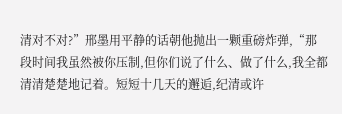清对不对?”邢墨用平静的话朝他抛出一颗重磅炸弹,“那段时间我虽然被你压制,但你们说了什么、做了什么,我全都清清楚楚地记着。短短十几天的邂逅,纪清或许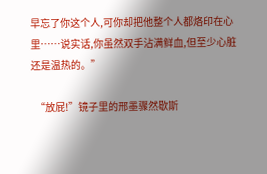早忘了你这个人,可你却把他整个人都烙印在心里……说实话,你虽然双手沾满鲜血,但至少心脏还是温热的。”

  “放屁!”镜子里的邢墨骤然歇斯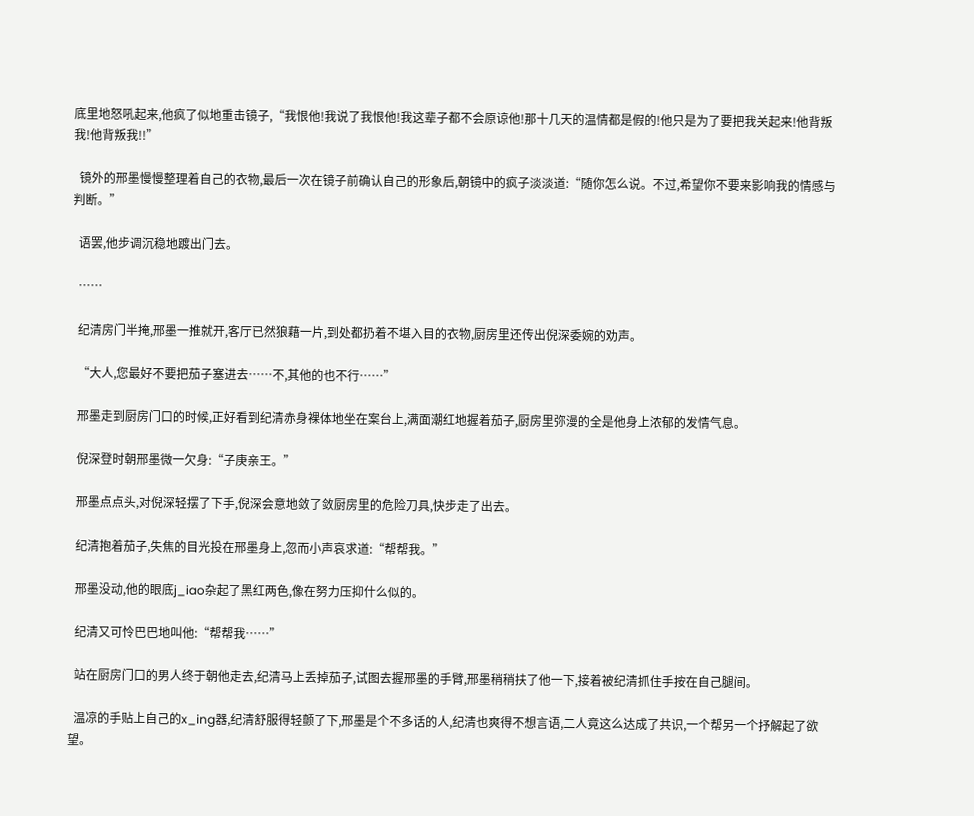底里地怒吼起来,他疯了似地重击镜子,“我恨他!我说了我恨他!我这辈子都不会原谅他!那十几天的温情都是假的!他只是为了要把我关起来!他背叛我!他背叛我!!”

  镜外的邢墨慢慢整理着自己的衣物,最后一次在镜子前确认自己的形象后,朝镜中的疯子淡淡道:“随你怎么说。不过,希望你不要来影响我的情感与判断。”

  语罢,他步调沉稳地踱出门去。

  ……

  纪清房门半掩,邢墨一推就开,客厅已然狼藉一片,到处都扔着不堪入目的衣物,厨房里还传出倪深委婉的劝声。

  “大人,您最好不要把茄子塞进去……不,其他的也不行……”

  邢墨走到厨房门口的时候,正好看到纪清赤身裸体地坐在案台上,满面潮红地握着茄子,厨房里弥漫的全是他身上浓郁的发情气息。

  倪深登时朝邢墨微一欠身:“子庚亲王。”

  邢墨点点头,对倪深轻摆了下手,倪深会意地敛了敛厨房里的危险刀具,快步走了出去。

  纪清抱着茄子,失焦的目光投在邢墨身上,忽而小声哀求道:“帮帮我。”

  邢墨没动,他的眼底j_iao杂起了黑红两色,像在努力压抑什么似的。

  纪清又可怜巴巴地叫他:“帮帮我……”

  站在厨房门口的男人终于朝他走去,纪清马上丢掉茄子,试图去握邢墨的手臂,邢墨稍稍扶了他一下,接着被纪清抓住手按在自己腿间。

  温凉的手贴上自己的x_ing器,纪清舒服得轻颤了下,邢墨是个不多话的人,纪清也爽得不想言语,二人竟这么达成了共识,一个帮另一个抒解起了欲望。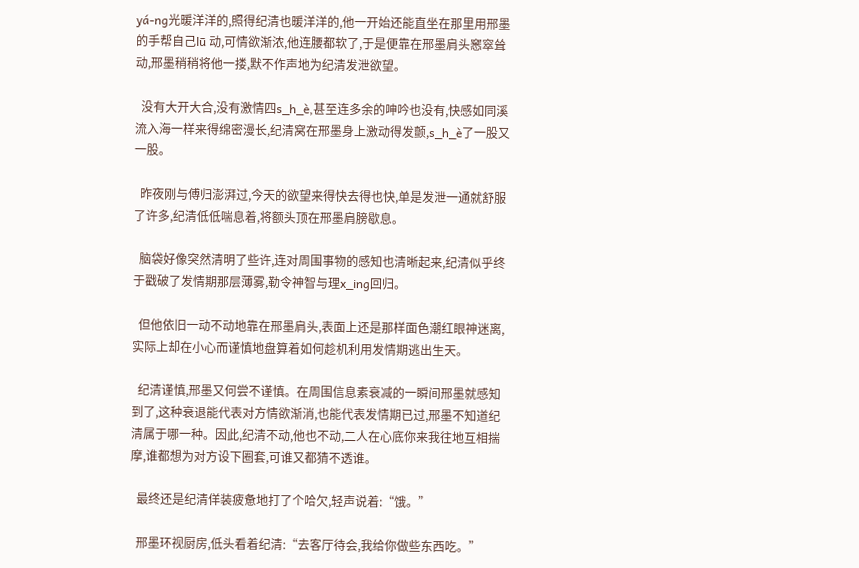yá-ng光暖洋洋的,照得纪清也暖洋洋的,他一开始还能直坐在那里用邢墨的手帮自己lū 动,可情欲渐浓,他连腰都软了,于是便靠在邢墨肩头窸窣耸动,邢墨稍稍将他一搂,默不作声地为纪清发泄欲望。

  没有大开大合,没有激情四s_h_è,甚至连多余的呻吟也没有,快感如同溪流入海一样来得绵密漫长,纪清窝在邢墨身上激动得发颤,s_h_è了一股又一股。

  昨夜刚与傅归澎湃过,今天的欲望来得快去得也快,单是发泄一通就舒服了许多,纪清低低喘息着,将额头顶在邢墨肩膀歇息。

  脑袋好像突然清明了些许,连对周围事物的感知也清晰起来,纪清似乎终于戳破了发情期那层薄雾,勒令神智与理x_ing回归。

  但他依旧一动不动地靠在邢墨肩头,表面上还是那样面色潮红眼神迷离,实际上却在小心而谨慎地盘算着如何趁机利用发情期逃出生天。

  纪清谨慎,邢墨又何尝不谨慎。在周围信息素衰减的一瞬间邢墨就感知到了,这种衰退能代表对方情欲渐消,也能代表发情期已过,邢墨不知道纪清属于哪一种。因此,纪清不动,他也不动,二人在心底你来我往地互相揣摩,谁都想为对方设下圈套,可谁又都猜不透谁。

  最终还是纪清佯装疲惫地打了个哈欠,轻声说着:“饿。”

  邢墨环视厨房,低头看着纪清:“去客厅待会,我给你做些东西吃。”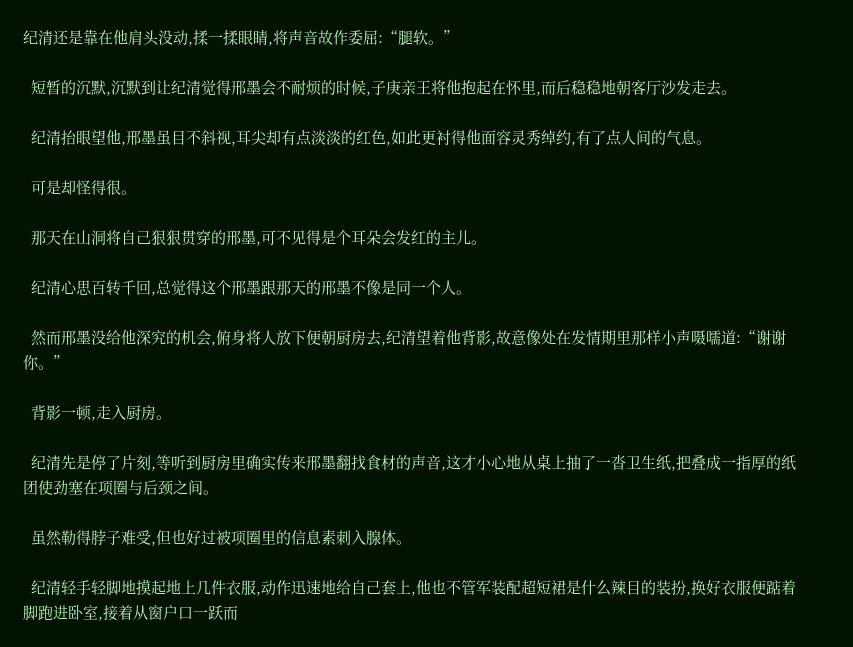纪清还是靠在他肩头没动,揉一揉眼睛,将声音故作委屈:“腿软。”

  短暂的沉默,沉默到让纪清觉得邢墨会不耐烦的时候,子庚亲王将他抱起在怀里,而后稳稳地朝客厅沙发走去。

  纪清抬眼望他,邢墨虽目不斜视,耳尖却有点淡淡的红色,如此更衬得他面容灵秀绰约,有了点人间的气息。

  可是却怪得很。

  那天在山洞将自己狠狠贯穿的邢墨,可不见得是个耳朵会发红的主儿。

  纪清心思百转千回,总觉得这个邢墨跟那天的邢墨不像是同一个人。

  然而邢墨没给他深究的机会,俯身将人放下便朝厨房去,纪清望着他背影,故意像处在发情期里那样小声嗫嚅道:“谢谢你。”

  背影一顿,走入厨房。

  纪清先是停了片刻,等听到厨房里确实传来邢墨翻找食材的声音,这才小心地从桌上抽了一沓卫生纸,把叠成一指厚的纸团使劲塞在项圈与后颈之间。

  虽然勒得脖子难受,但也好过被项圈里的信息素刺入腺体。

  纪清轻手轻脚地摸起地上几件衣服,动作迅速地给自己套上,他也不管军装配超短裙是什么辣目的装扮,换好衣服便踮着脚跑进卧室,接着从窗户口一跃而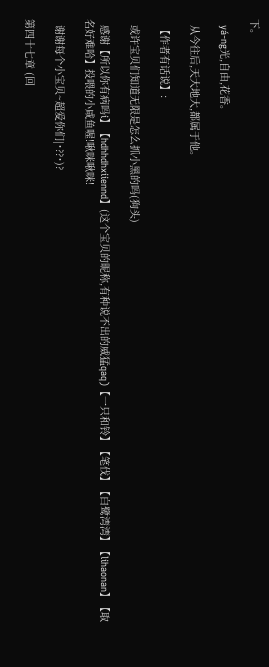下。

  yá-ng光,自由,花香。

  从今往后,天大地大,都属于他。

  【作者有话说】:

  或许宝贝们知道无限是怎么抓小黑的吗(狗头)

  感谢【所以你有病吗i】【hdhhdhxiiennd】(这个宝贝的昵称,有种说不出的威猛qaq)【一只和铃】【笔伐】【白鹭湾湾】【lihaonan】【取名好难哈】投喂的小咸鱼喔!啾咪啾咪!

  谢谢每个小宝贝~超爱你们|˙??˙)?

第四十七章 (回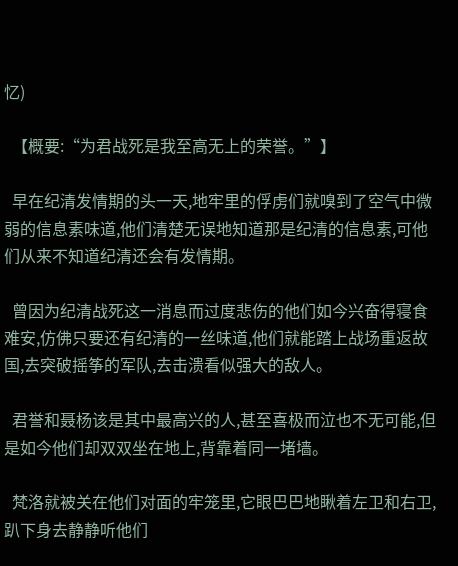忆)

  【概要:“为君战死是我至高无上的荣誉。”】

  早在纪清发情期的头一天,地牢里的俘虏们就嗅到了空气中微弱的信息素味道,他们清楚无误地知道那是纪清的信息素,可他们从来不知道纪清还会有发情期。

  曾因为纪清战死这一消息而过度悲伤的他们如今兴奋得寝食难安,仿佛只要还有纪清的一丝味道,他们就能踏上战场重返故国,去突破摇筝的军队,去击溃看似强大的敌人。

  君誉和聂杨该是其中最高兴的人,甚至喜极而泣也不无可能,但是如今他们却双双坐在地上,背靠着同一堵墙。

  梵洛就被关在他们对面的牢笼里,它眼巴巴地瞅着左卫和右卫,趴下身去静静听他们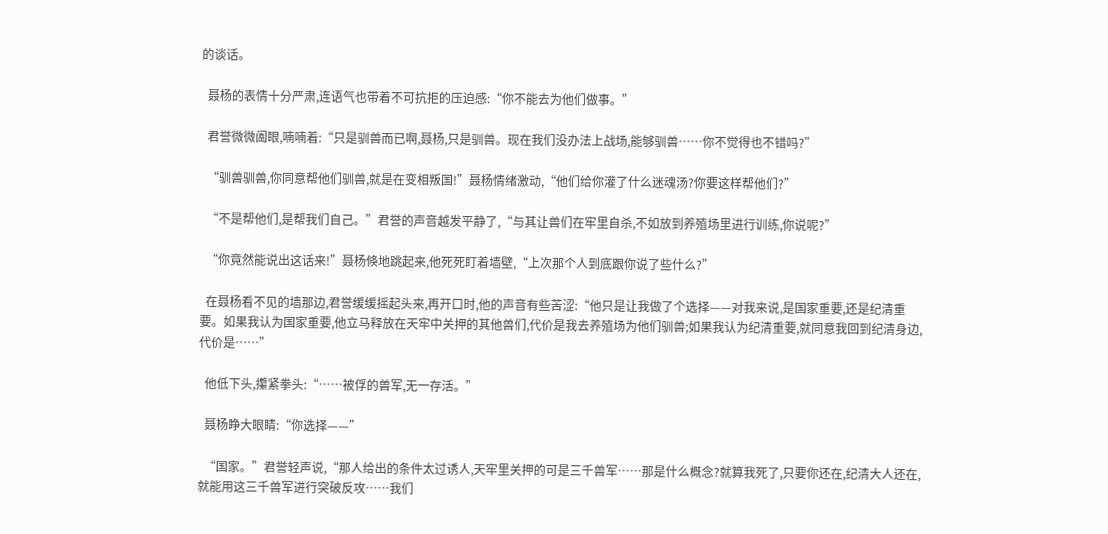的谈话。

  聂杨的表情十分严肃,连语气也带着不可抗拒的压迫感:“你不能去为他们做事。”

  君誉微微阖眼,喃喃着:“只是驯兽而已啊,聂杨,只是驯兽。现在我们没办法上战场,能够驯兽……你不觉得也不错吗?”

  “驯兽驯兽,你同意帮他们驯兽,就是在变相叛国!”聂杨情绪激动,“他们给你灌了什么迷魂汤?你要这样帮他们?”

  “不是帮他们,是帮我们自己。”君誉的声音越发平静了,“与其让兽们在牢里自杀,不如放到养殖场里进行训练,你说呢?”

  “你竟然能说出这话来!”聂杨倏地跳起来,他死死盯着墙壁,“上次那个人到底跟你说了些什么?”

  在聂杨看不见的墙那边,君誉缓缓摇起头来,再开口时,他的声音有些苦涩:“他只是让我做了个选择——对我来说,是国家重要,还是纪清重要。如果我认为国家重要,他立马释放在天牢中关押的其他兽们,代价是我去养殖场为他们驯兽;如果我认为纪清重要,就同意我回到纪清身边,代价是……”

  他低下头,攥紧拳头:“……被俘的兽军,无一存活。”

  聂杨睁大眼睛:“你选择——”

  “国家。”君誉轻声说,“那人给出的条件太过诱人,天牢里关押的可是三千兽军……那是什么概念?就算我死了,只要你还在,纪清大人还在,就能用这三千兽军进行突破反攻……我们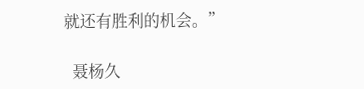就还有胜利的机会。”

  聂杨久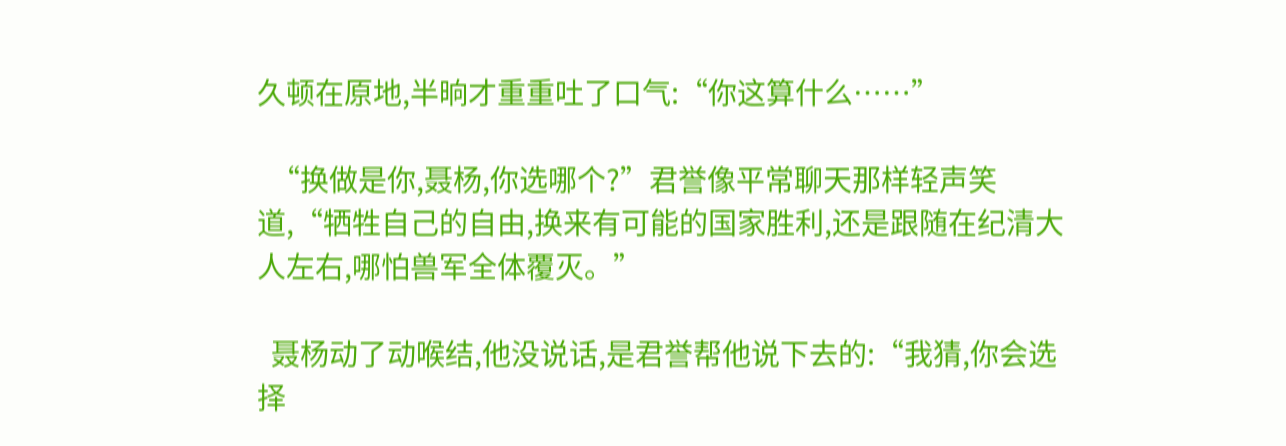久顿在原地,半晌才重重吐了口气:“你这算什么……”

  “换做是你,聂杨,你选哪个?”君誉像平常聊天那样轻声笑道,“牺牲自己的自由,换来有可能的国家胜利,还是跟随在纪清大人左右,哪怕兽军全体覆灭。”

  聂杨动了动喉结,他没说话,是君誉帮他说下去的:“我猜,你会选择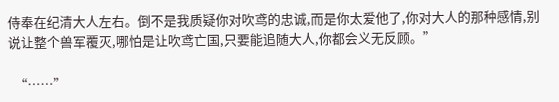侍奉在纪清大人左右。倒不是我质疑你对吹鸢的忠诚,而是你太爱他了,你对大人的那种感情,别说让整个兽军覆灭,哪怕是让吹鸢亡国,只要能追随大人,你都会义无反顾。”

  “……”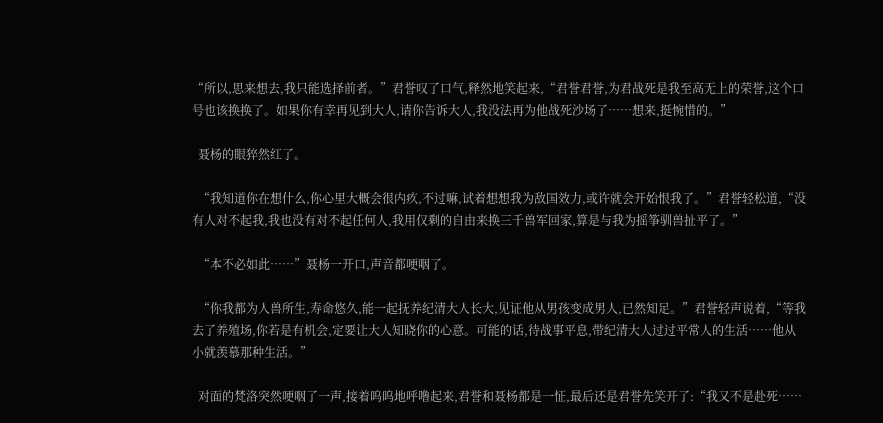“所以,思来想去,我只能选择前者。”君誉叹了口气,释然地笑起来,“君誉君誉,为君战死是我至高无上的荣誉,这个口号也该换换了。如果你有幸再见到大人,请你告诉大人,我没法再为他战死沙场了……想来,挺惋惜的。”

  聂杨的眼猝然红了。

  “我知道你在想什么,你心里大概会很内疚,不过嘛,试着想想我为敌国效力,或许就会开始恨我了。”君誉轻松道,“没有人对不起我,我也没有对不起任何人,我用仅剩的自由来换三千兽军回家,算是与我为摇筝驯兽扯平了。”

  “本不必如此……”聂杨一开口,声音都哽咽了。

  “你我都为人兽所生,寿命悠久,能一起抚养纪清大人长大,见证他从男孩变成男人,已然知足。”君誉轻声说着,“等我去了养殖场,你若是有机会,定要让大人知晓你的心意。可能的话,待战事平息,带纪清大人过过平常人的生活……他从小就羡慕那种生活。”

  对面的梵洛突然哽咽了一声,接着呜呜地呼噜起来,君誉和聂杨都是一怔,最后还是君誉先笑开了:“我又不是赴死……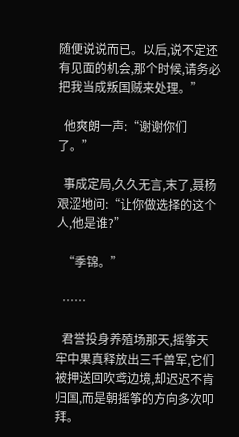随便说说而已。以后,说不定还有见面的机会,那个时候,请务必把我当成叛国贼来处理。”

  他爽朗一声:“谢谢你们了。”

  事成定局,久久无言,末了,聂杨艰涩地问:“让你做选择的这个人,他是谁?”

  “季锦。”

  ……

  君誉投身养殖场那天,摇筝天牢中果真释放出三千兽军,它们被押送回吹鸢边境,却迟迟不肯归国,而是朝摇筝的方向多次叩拜。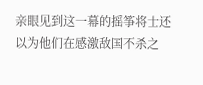亲眼见到这一幕的摇筝将士还以为他们在感激敌国不杀之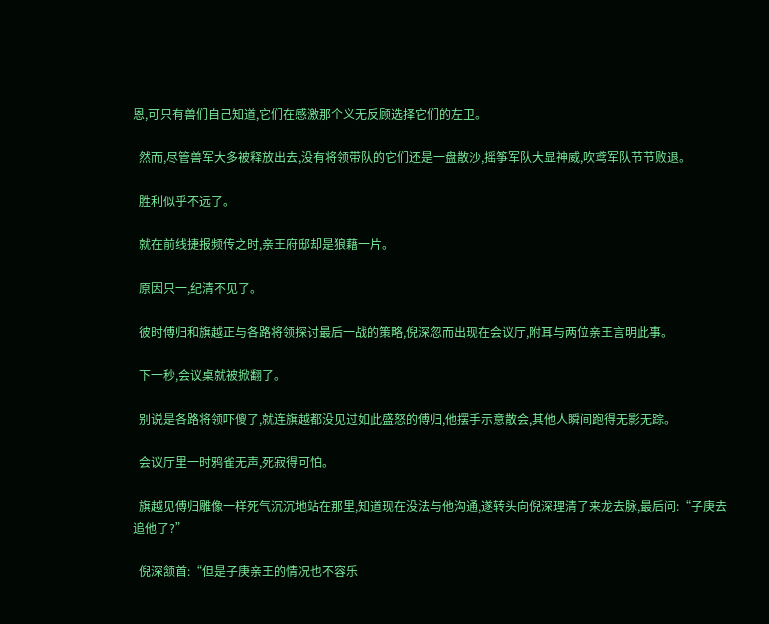恩,可只有兽们自己知道,它们在感激那个义无反顾选择它们的左卫。

  然而,尽管兽军大多被释放出去,没有将领带队的它们还是一盘散沙,摇筝军队大显神威,吹鸢军队节节败退。

  胜利似乎不远了。

  就在前线捷报频传之时,亲王府邸却是狼藉一片。

  原因只一,纪清不见了。

  彼时傅归和旗越正与各路将领探讨最后一战的策略,倪深忽而出现在会议厅,附耳与两位亲王言明此事。

  下一秒,会议桌就被掀翻了。

  别说是各路将领吓傻了,就连旗越都没见过如此盛怒的傅归,他摆手示意散会,其他人瞬间跑得无影无踪。

  会议厅里一时鸦雀无声,死寂得可怕。

  旗越见傅归雕像一样死气沉沉地站在那里,知道现在没法与他沟通,遂转头向倪深理清了来龙去脉,最后问:“子庚去追他了?”

  倪深颔首:“但是子庚亲王的情况也不容乐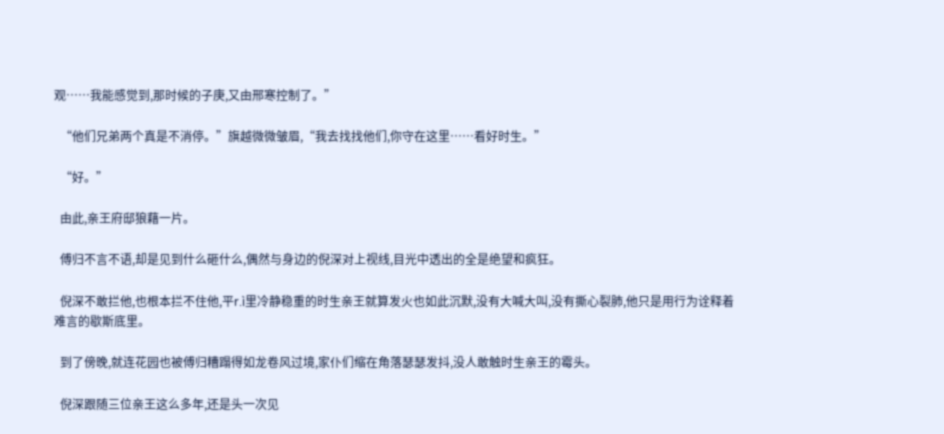观……我能感觉到,那时候的子庚,又由邢寒控制了。”

  “他们兄弟两个真是不消停。”旗越微微皱眉,“我去找找他们,你守在这里……看好时生。”

  “好。”

  由此,亲王府邸狼藉一片。

  傅归不言不语,却是见到什么砸什么,偶然与身边的倪深对上视线,目光中透出的全是绝望和疯狂。

  倪深不敢拦他,也根本拦不住他,平r.ì里冷静稳重的时生亲王就算发火也如此沉默,没有大喊大叫,没有撕心裂肺,他只是用行为诠释着难言的歇斯底里。

  到了傍晚,就连花园也被傅归糟蹋得如龙卷风过境,家仆们缩在角落瑟瑟发抖,没人敢触时生亲王的霉头。

  倪深跟随三位亲王这么多年,还是头一次见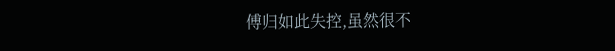傅归如此失控,虽然很不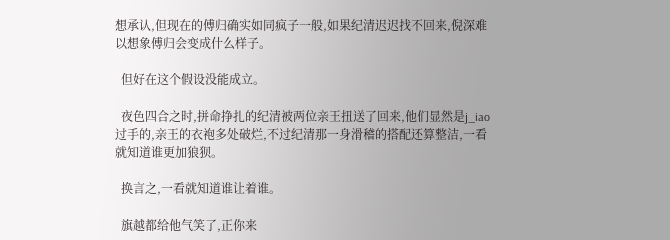想承认,但现在的傅归确实如同疯子一般,如果纪清迟迟找不回来,倪深难以想象傅归会变成什么样子。

  但好在这个假设没能成立。

  夜色四合之时,拼命挣扎的纪清被两位亲王扭送了回来,他们显然是j_iao过手的,亲王的衣袍多处破烂,不过纪清那一身滑稽的搭配还算整洁,一看就知道谁更加狼狈。

  换言之,一看就知道谁让着谁。

  旗越都给他气笑了,正你来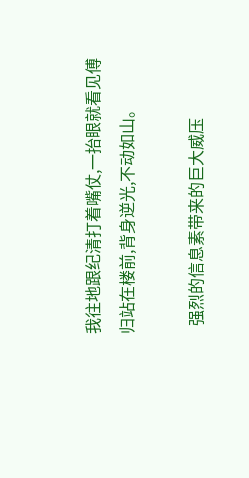我往地跟纪清打着嘴仗,一抬眼就看见傅归站在楼前,背身逆光,不动如山。

  强烈的信息素带来的巨大威压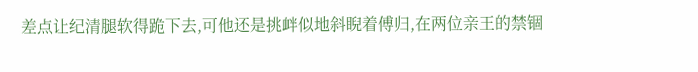差点让纪清腿软得跪下去,可他还是挑衅似地斜睨着傅归,在两位亲王的禁锢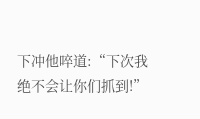下冲他啐道:“下次我绝不会让你们抓到!”